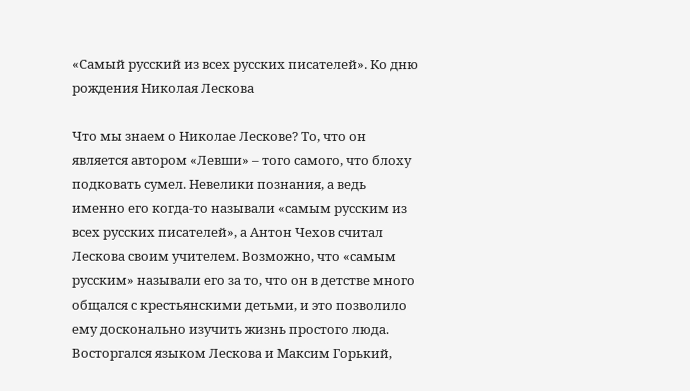«Самый русский из всех русских писателей». Ко дню рождения Николая Лескова

Что мы знаем о Николае Лескове? То, что он является автором «Левши» – того самого, что блоху подковать сумел. Невелики познания, а ведь именно его когда-то называли «самым русским из всех русских писателей», а Антон Чехов считал Лескова своим учителем. Возможно, что «самым русским» называли его за то, что он в детстве много общался с крестьянскими детьми, и это позволило ему досконально изучить жизнь простого люда. Восторгался языком Лескова и Максим Горький,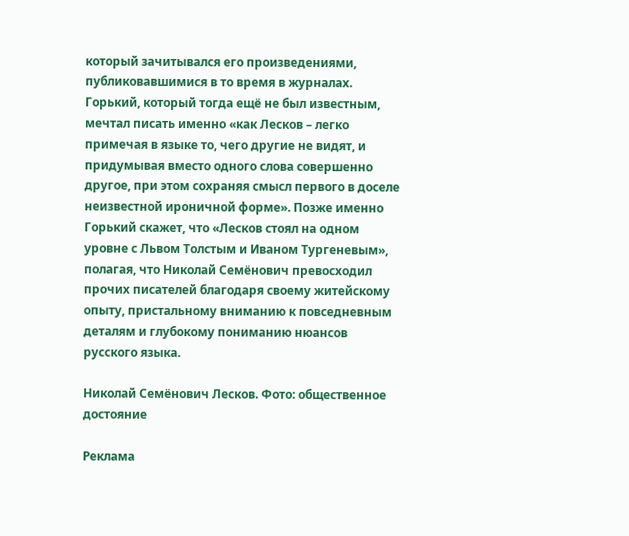который зачитывался его произведениями, публиковавшимися в то время в журналах. Горький, который тогда ещё не был известным, мечтал писать именно «как Лесков – легко примечая в языке то, чего другие не видят, и придумывая вместо одного слова совершенно другое, при этом сохраняя смысл первого в доселе неизвестной ироничной форме». Позже именно Горький скажет, что «Лесков стоял на одном уровне с Львом Толстым и Иваном Тургеневым», полагая, что Николай Семёнович превосходил прочих писателей благодаря своему житейскому опыту, пристальному вниманию к повседневным деталям и глубокому пониманию нюансов русского языка.

Николай Семёнович Лесков. Фото: общественное достояние

Реклама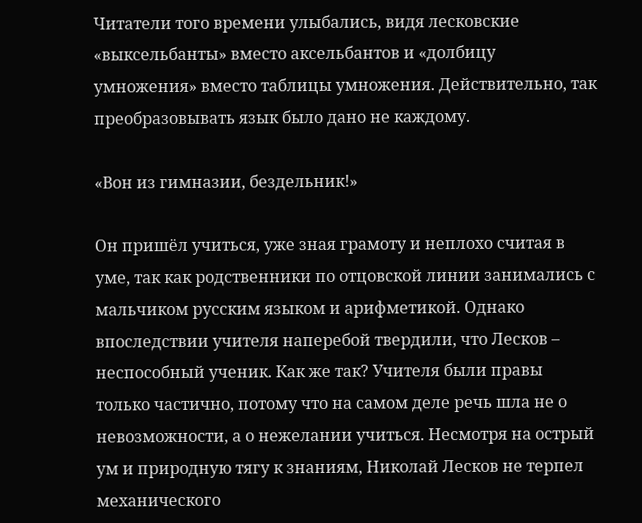Читатели того времени улыбались, видя лесковские «выксельбанты» вместо аксельбантов и «долбицу умножения» вместо таблицы умножения. Действительно, так преобразовывать язык было дано не каждому.

«Вон из гимназии, бездельник!»

Он пришёл учиться, уже зная грамоту и неплохо считая в уме, так как родственники по отцовской линии занимались с мальчиком русским языком и арифметикой. Однако впоследствии учителя наперебой твердили, что Лесков – неспособный ученик. Как же так? Учителя были правы только частично, потому что на самом деле речь шла не о невозможности, а о нежелании учиться. Несмотря на острый ум и природную тягу к знаниям, Николай Лесков не терпел механического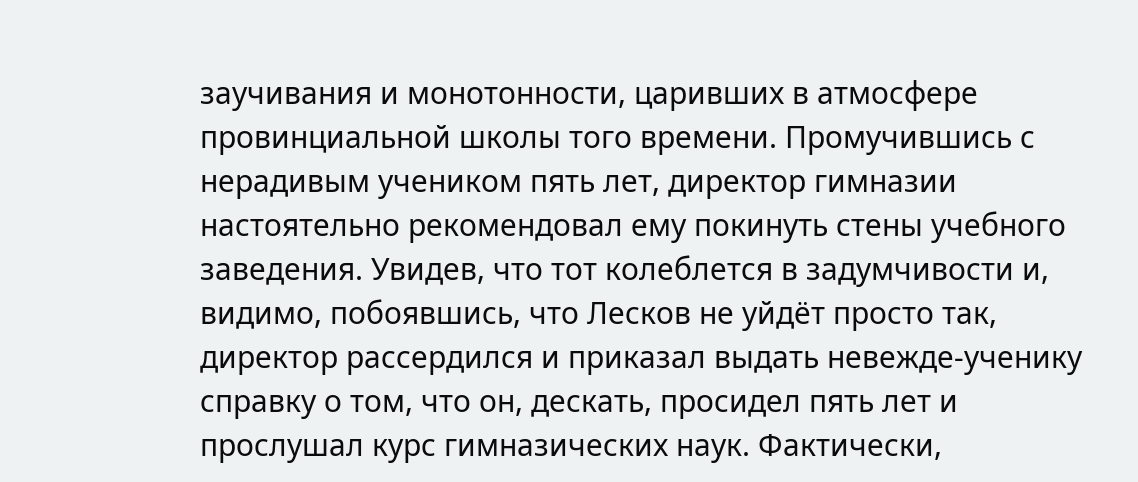заучивания и монотонности, царивших в атмосфере провинциальной школы того времени. Промучившись с нерадивым учеником пять лет, директор гимназии настоятельно рекомендовал ему покинуть стены учебного заведения. Увидев, что тот колеблется в задумчивости и, видимо, побоявшись, что Лесков не уйдёт просто так, директор рассердился и приказал выдать невежде-ученику справку о том, что он, дескать, просидел пять лет и прослушал курс гимназических наук. Фактически,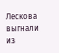Лескова выгнали из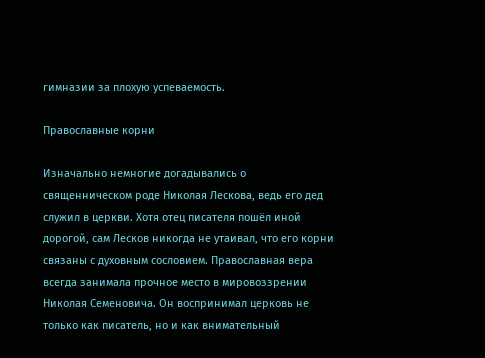гимназии за плохую успеваемость.

Православные корни

Изначально немногие догадывались о священническом роде Николая Лескова, ведь его дед служил в церкви. Хотя отец писателя пошёл иной дорогой, сам Лесков никогда не утаивал, что его корни связаны с духовным сословием. Православная вера всегда занимала прочное место в мировоззрении Николая Семеновича. Он воспринимал церковь не только как писатель, но и как внимательный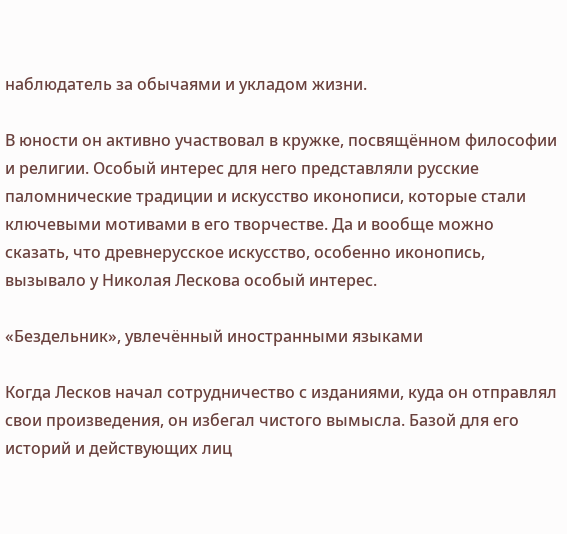наблюдатель за обычаями и укладом жизни.

В юности он активно участвовал в кружке, посвящённом философии и религии. Особый интерес для него представляли русские паломнические традиции и искусство иконописи, которые стали ключевыми мотивами в его творчестве. Да и вообще можно сказать, что древнерусское искусство, особенно иконопись, вызывало у Николая Лескова особый интерес.

«Бездельник», увлечённый иностранными языками

Когда Лесков начал сотрудничество с изданиями, куда он отправлял свои произведения, он избегал чистого вымысла. Базой для его историй и действующих лиц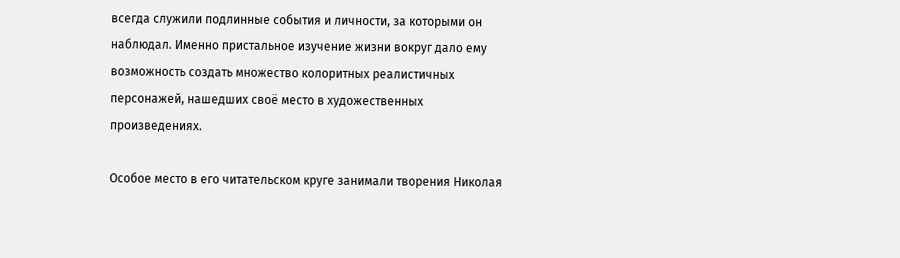всегда служили подлинные события и личности, за которыми он наблюдал. Именно пристальное изучение жизни вокруг дало ему возможность создать множество колоритных реалистичных персонажей, нашедших своё место в художественных произведениях.

Особое место в его читательском круге занимали творения Николая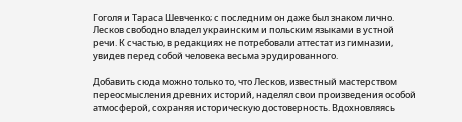Гоголя и Тараса Шевченко; с последним он даже был знаком лично. Лесков свободно владел украинским и польским языками в устной речи. К счастью, в редакциях не потребовали аттестат из гимназии, увидев перед собой человека весьма эрудированного.

Добавить сюда можно только то, что Лесков, известный мастерством переосмысления древних историй, наделял свои произведения особой атмосферой, сохраняя историческую достоверность. Вдохновляясь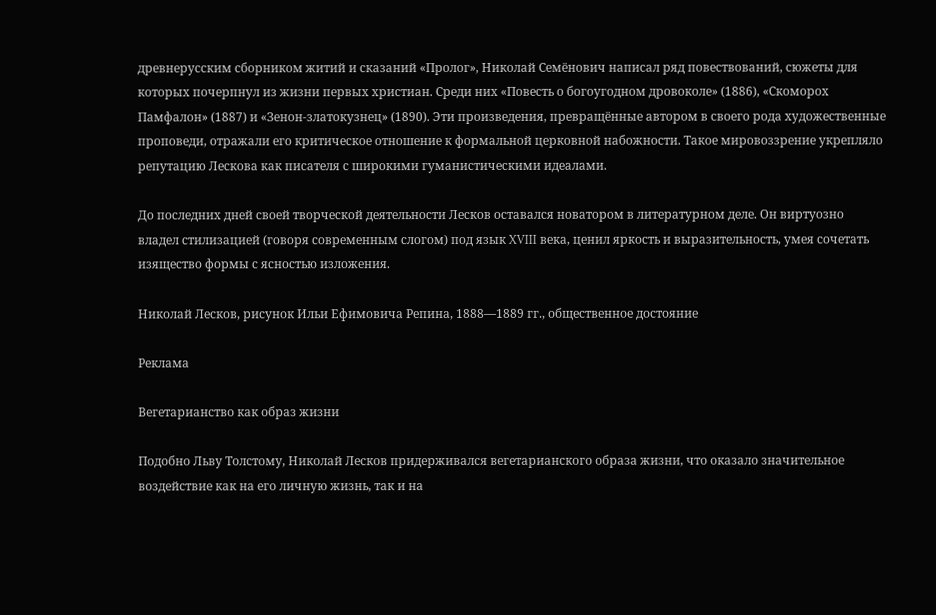древнерусским сборником житий и сказаний «Пролог», Николай Семёнович написал ряд повествований, сюжеты для которых почерпнул из жизни первых христиан. Среди них «Повесть о богоугодном дровоколе» (1886), «Скоморох Памфалон» (1887) и «Зенон-златокузнец» (1890). Эти произведения, превращённые автором в своего рода художественные проповеди, отражали его критическое отношение к формальной церковной набожности. Такое мировоззрение укрепляло репутацию Лескова как писателя с широкими гуманистическими идеалами.

До последних дней своей творческой деятельности Лесков оставался новатором в литературном деле. Он виртуозно владел стилизацией (говоря современным слогом) под язык XVIII века, ценил яркость и выразительность, умея сочетать изящество формы с ясностью изложения.

Николай Лесков, рисунок Ильи Ефимовича Репина, 1888—1889 гг., общественное достояние

Реклама

Вегетарианство как образ жизни

Подобно Льву Толстому, Николай Лесков придерживался вегетарианского образа жизни, что оказало значительное воздействие как на его личную жизнь, так и на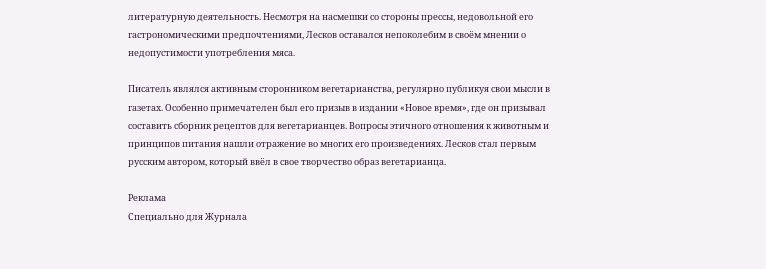литературную деятельность. Несмотря на насмешки со стороны прессы, недовольной его гастрономическими предпочтениями, Лесков оставался непоколебим в своём мнении о недопустимости употребления мяса.

Писатель являлся активным сторонником вегетарианства, регулярно публикуя свои мысли в газетах. Особенно примечателен был его призыв в издании «Новое время», где он призывал составить сборник рецептов для вегетарианцев. Вопросы этичного отношения к животным и принципов питания нашли отражение во многих его произведениях. Лесков стал первым русским автором, который ввёл в свое творчество образ вегетарианца.

Реклама
Специально для Журнала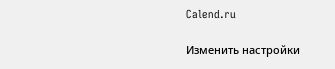Calend.ru

Изменить настройки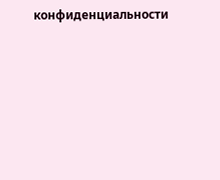конфиденциальности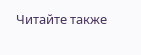Читайте также